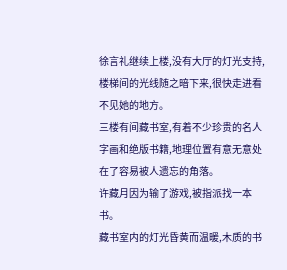徐言礼继续上楼,没有大厅的灯光支持,楼梯间的光线随之暗下来,很快走进看不见她的地方。
三楼有间藏书室,有着不少珍贵的名人字画和绝版书籍,地理位置有意无意处在了容易被人遗忘的角落。
许藏月因为输了游戏,被指派找一本书。
藏书室内的灯光昏黄而温暖,木质的书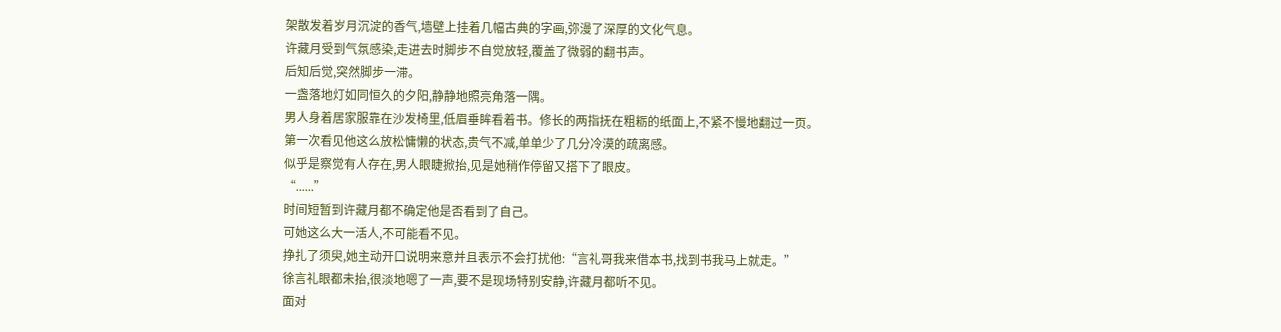架散发着岁月沉淀的香气,墙壁上挂着几幅古典的字画,弥漫了深厚的文化气息。
许藏月受到气氛感染,走进去时脚步不自觉放轻,覆盖了微弱的翻书声。
后知后觉,突然脚步一滞。
一盏落地灯如同恒久的夕阳,静静地照亮角落一隅。
男人身着居家服靠在沙发椅里,低眉垂眸看着书。修长的两指抚在粗粝的纸面上,不紧不慢地翻过一页。
第一次看见他这么放松慵懒的状态,贵气不减,单单少了几分冷漠的疏离感。
似乎是察觉有人存在,男人眼睫掀抬,见是她稍作停留又搭下了眼皮。
“......”
时间短暂到许藏月都不确定他是否看到了自己。
可她这么大一活人,不可能看不见。
挣扎了须臾,她主动开口说明来意并且表示不会打扰他:“言礼哥我来借本书,找到书我马上就走。”
徐言礼眼都未抬,很淡地嗯了一声,要不是现场特别安静,许藏月都听不见。
面对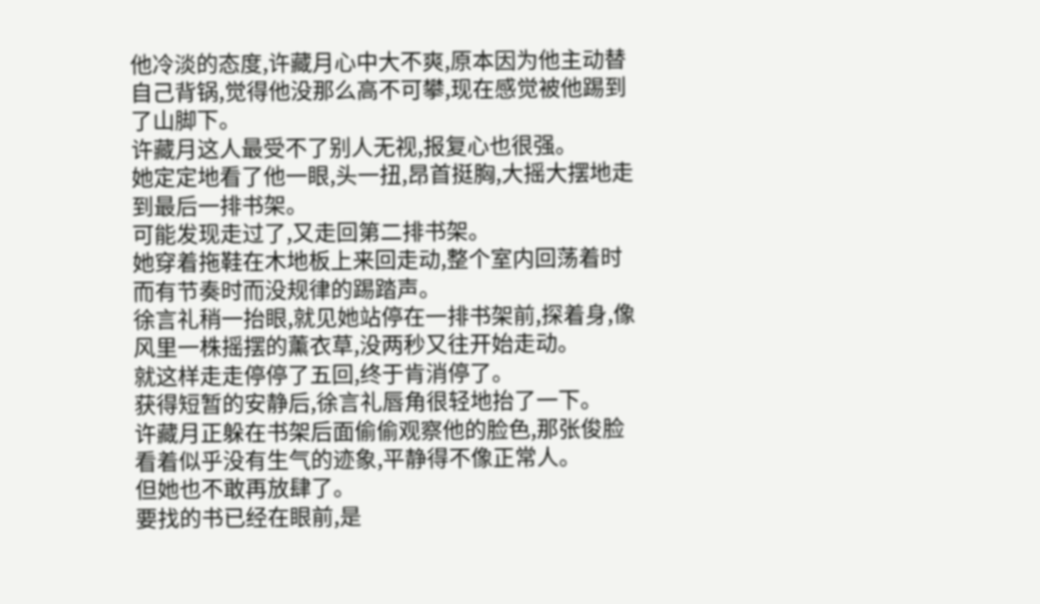他冷淡的态度,许藏月心中大不爽,原本因为他主动替自己背锅,觉得他没那么高不可攀,现在感觉被他踢到了山脚下。
许藏月这人最受不了别人无视,报复心也很强。
她定定地看了他一眼,头一扭,昂首挺胸,大摇大摆地走到最后一排书架。
可能发现走过了,又走回第二排书架。
她穿着拖鞋在木地板上来回走动,整个室内回荡着时而有节奏时而没规律的踢踏声。
徐言礼稍一抬眼,就见她站停在一排书架前,探着身,像风里一株摇摆的薰衣草,没两秒又往开始走动。
就这样走走停停了五回,终于肯消停了。
获得短暂的安静后,徐言礼唇角很轻地抬了一下。
许藏月正躲在书架后面偷偷观察他的脸色,那张俊脸看着似乎没有生气的迹象,平静得不像正常人。
但她也不敢再放肆了。
要找的书已经在眼前,是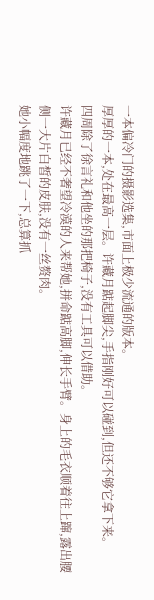一本偏冷门的摄影选集,市面上极少流通的版本。
厚厚的一本,处在最高一层。许藏月踮起脚尖,手指刚好可以碰到,但还不够它拿下来。
四周除了徐言礼和他坐的那把椅子,没有工具可以借助。
许藏月已经不奢望冷漠的人来帮她,拼命踮高脚,伸长手臂。身上的毛衣顺着往上蹿,露出腰侧一大片白皙的皮肤,没有一丝赘肉。
她小幅度地跳了一下,总算抓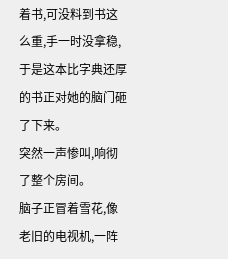着书,可没料到书这么重,手一时没拿稳,于是这本比字典还厚的书正对她的脑门砸了下来。
突然一声惨叫,响彻了整个房间。
脑子正冒着雪花,像老旧的电视机,一阵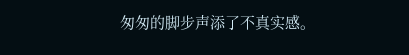匆匆的脚步声添了不真实感。